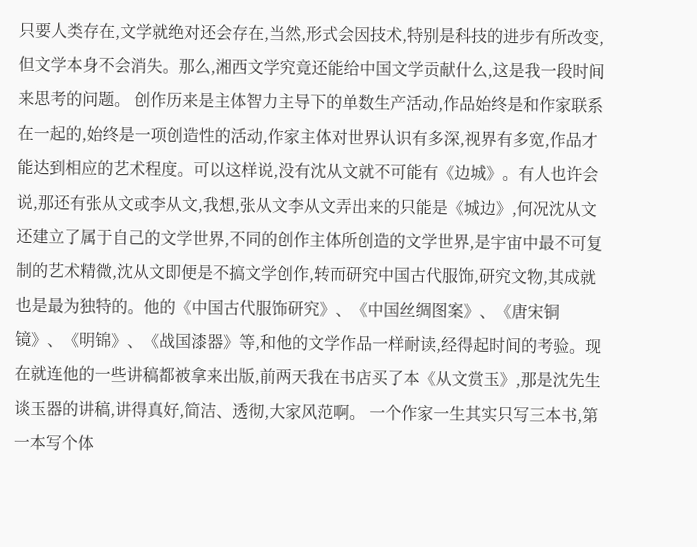只要人类存在,文学就绝对还会存在,当然,形式会因技术,特别是科技的进步有所改变,但文学本身不会消失。那么,湘西文学究竟还能给中国文学贡献什么,这是我一段时间来思考的问题。 创作历来是主体智力主导下的单数生产活动,作品始终是和作家联系在一起的,始终是一项创造性的活动,作家主体对世界认识有多深,视界有多宽,作品才能达到相应的艺术程度。可以这样说,没有沈从文就不可能有《边城》。有人也许会说,那还有张从文或李从文,我想,张从文李从文弄出来的只能是《城边》,何况沈从文还建立了属于自己的文学世界,不同的创作主体所创造的文学世界,是宇宙中最不可复制的艺术精微,沈从文即便是不搞文学创作,转而研究中国古代服饰,研究文物,其成就也是最为独特的。他的《中国古代服饰研究》、《中国丝绸图案》、《唐宋铜镜》、《明锦》、《战国漆器》等,和他的文学作品一样耐读,经得起时间的考验。现在就连他的一些讲稿都被拿来出版,前两天我在书店买了本《从文赏玉》,那是沈先生谈玉器的讲稿,讲得真好,简洁、透彻,大家风范啊。 一个作家一生其实只写三本书,第一本写个体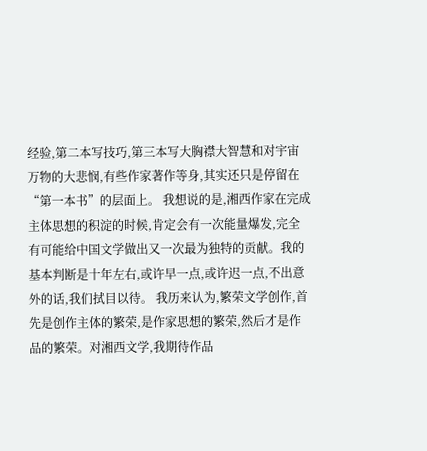经验,第二本写技巧,第三本写大胸襟大智慧和对宇宙万物的大悲悯,有些作家著作等身,其实还只是停留在“第一本书”的层面上。 我想说的是,湘西作家在完成主体思想的积淀的时候,肯定会有一次能量爆发,完全有可能给中国文学做出又一次最为独特的贡献。我的基本判断是十年左右,或许早一点,或许迟一点,不出意外的话,我们拭目以待。 我历来认为,繁荣文学创作,首先是创作主体的繁荣,是作家思想的繁荣,然后才是作品的繁荣。对湘西文学,我期待作品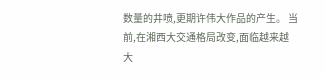数量的井喷,更期许伟大作品的产生。 当前,在湘西大交通格局改变,面临越来越大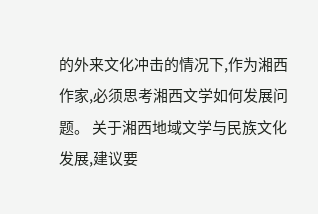的外来文化冲击的情况下,作为湘西作家,必须思考湘西文学如何发展问题。 关于湘西地域文学与民族文化发展,建议要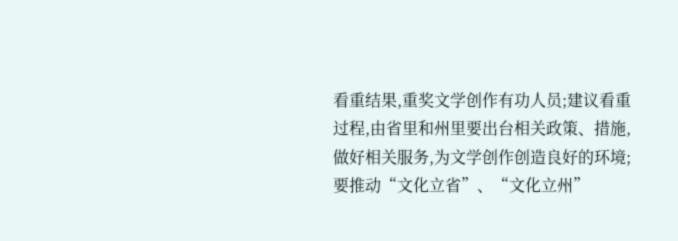看重结果,重奖文学创作有功人员;建议看重过程,由省里和州里要出台相关政策、措施,做好相关服务,为文学创作创造良好的环境;要推动“文化立省”、“文化立州”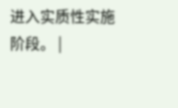进入实质性实施阶段。 |